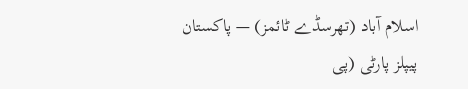اسلام آباد (تھرسڈے ٹائمز) — پاکستان پیپلز پارٹی (پی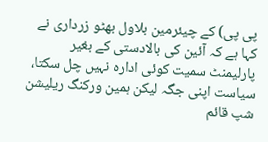پی پی) کے چیئرمین بلاول بھٹو زرداری نے کہا ہے کہ آئین کی بالادستی کے بغیر پارلیمنٹ سمیت کوئی ادارہ نہیں چل سکتا، سیاست اپنی جگہ لیکن ہمین ورکنگ ریلیشن شپ قائم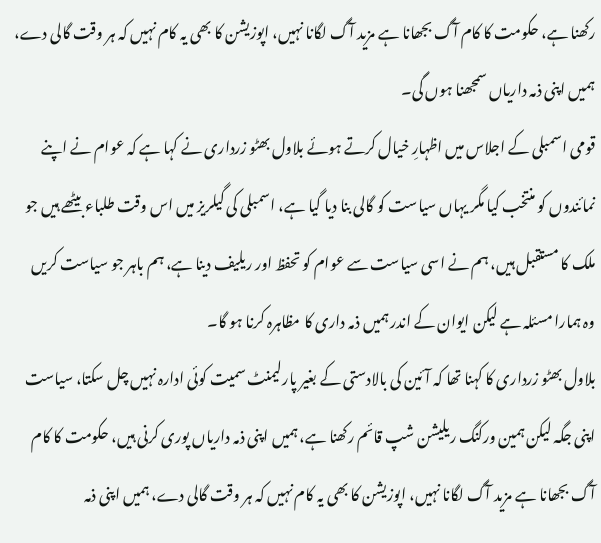رکھنا ہے، حکومت کا کام آگ بجھانا ہے مزید آگ لگانا نہیں، اپوزیشن کا بھی یہ کام نہیں کہ ہر وقت گالی دے، ہمیں اپنی ذمہ داریاں سمجھنا ہوں گی۔
قومی اسمبلی کے اجلاس میں اظہارِ خیال کرتے ہوئے بلاول بھٹو زرداری نے کہا ہے کہ عوام نے اپنے نمائندوں کو منتخب کیا مگر یہاں سیاست کو گالی بنا دیا گیا ہے، اسمبلی کی گیلریز میں اس وقت طلباء بیٹھے ہیں جو ملک کا مستقبل ہیں، ہم نے اسی سیاست سے عوام کو تحفظ اور ریلیف دینا ہے، ہم باہر جو سیاست کریں وہ ہمارا مسئلہ ہے لیکن ایوان کے اندر ہمیں ذمہ داری کا مظاہرہ کرنا ہو گا۔
بلاول بھٹو زرداری کا کہنا تھا کہ آئین کی بالادستی کے بغیر پارلیمنٹ سمیت کوئی ادارہ نہیں چل سکتا، سیاست اپنی جگہ لیکن ہمین ورکنگ ریلیشن شپ قائم رکھنا ہے، ہمیں اپنی ذمہ داریاں پوری کرنی ہیں، حکومت کا کام آگ بجھانا ہے مزید آگ لگانا نہیں، اپوزیشن کا بھی یہ کام نہیں کہ ہر وقت گالی دے، ہمیں اپنی ذمہ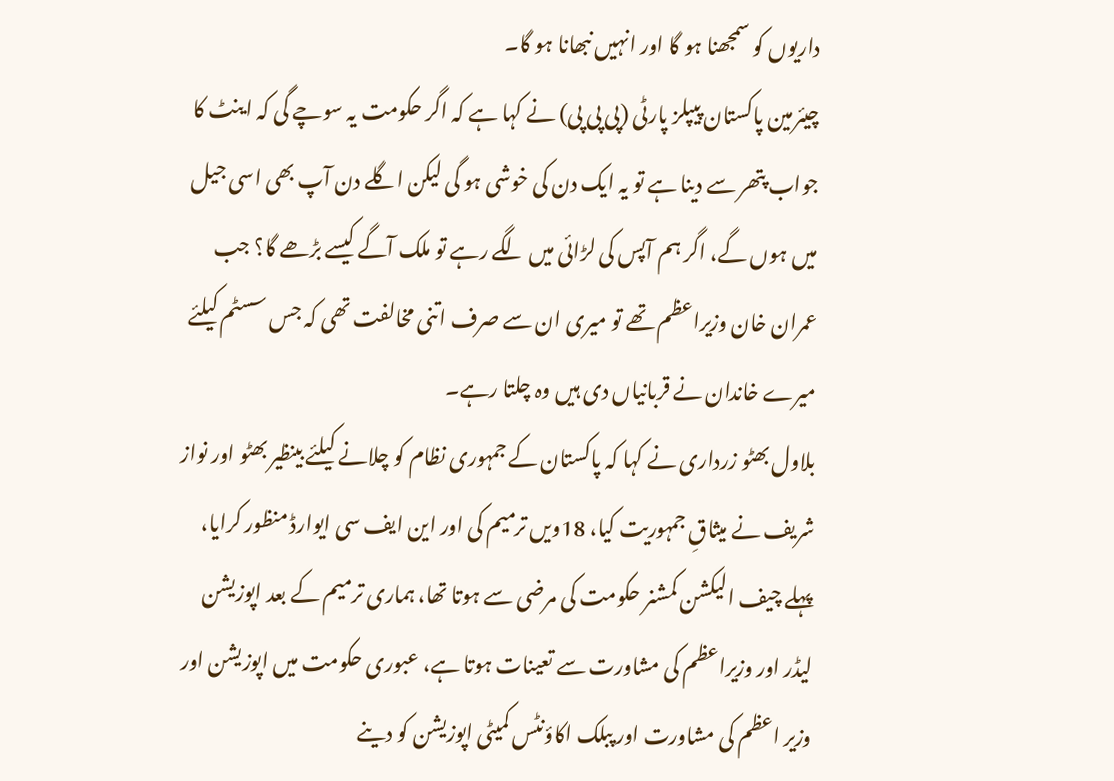داریوں کو سمجھنا ہو گا اور انہیں نبھانا ہو گا۔
چیئرمین پاکستان پیپلز پارٹی (پی پی پی) نے کہا ہے کہ اگر حکومت یہ سوچے گی کہ اینٹ کا جواب پتھر سے دینا ہے تو یہ ایک دن کی خوشی ہو گی لیکن اگلے دن آپ بھی اسی جیل میں ہوں گے، اگر ہم آپس کی لڑائی میں لگے رہے تو ملک آگے کیسے بڑھے گا؟ جب عمران خان وزیراعظم تھے تو میری ان سے صرف اتنی مخالفت تھی کہ جس سسٹم کیلئے میرے خاندان نے قربانیاں دی ہیں وہ چلتا رہے۔
بلاول بھٹو زرداری نے کہا کہ پاکستان کے جمہوری نظام کو چلانے کیلئے بینظیر بھٹو اور نواز شریف نے میثاقِ جمہوریت کیا، 18ویں ترمیم کی اور این ایف سی ایوارڈ منظور کرایا، پہلے چیف الیکشن کمشنر حکومت کی مرضی سے ہوتا تھا، ہماری ترمیم کے بعد اپوزیشن لیڈر اور وزیراعظم کی مشاورت سے تعینات ہوتا ہے، عبوری حکومت میں اپوزیشن اور وزیر اعظم کی مشاورت اور پبلک اکاؤنٹس کمیٹی اپوزیشن کو دینے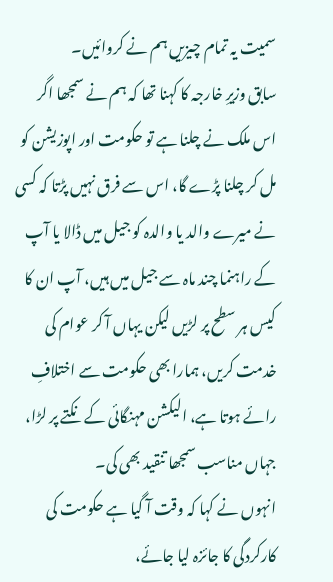سمیت یہ تمام چیزیں ہم نے کروائیں۔
سابق وزیرِ خارجہ کا کہنا تھا کہ ہم نے سمجھا اگر اس ملک نے چلنا ہے تو حکومت اور اپوزیشن کو مل کر چلنا پڑے گا، اس سے فرق نہیں پڑتا کہ کسی نے میرے والد یا والدہ کو جیل میں ڈالا یا آپ کے راہنما چند ماہ سے جیل میں ہیں، آپ ان کا کیس ہر سطح پر لڑیں لیکن یہاں آ کر عوام کی خدمت کریں، ہمارا بھی حکومت سے اختلافِ رائے ہوتا ہے، الیکشن مہنگائی کے نکتے پر لڑا، جہاں مناسب سمجھا تنقید بھی کی۔
انہوں نے کہا کہ وقت آ گیا ہے حکومت کی کارکردگی کا جائزہ لیا جائے،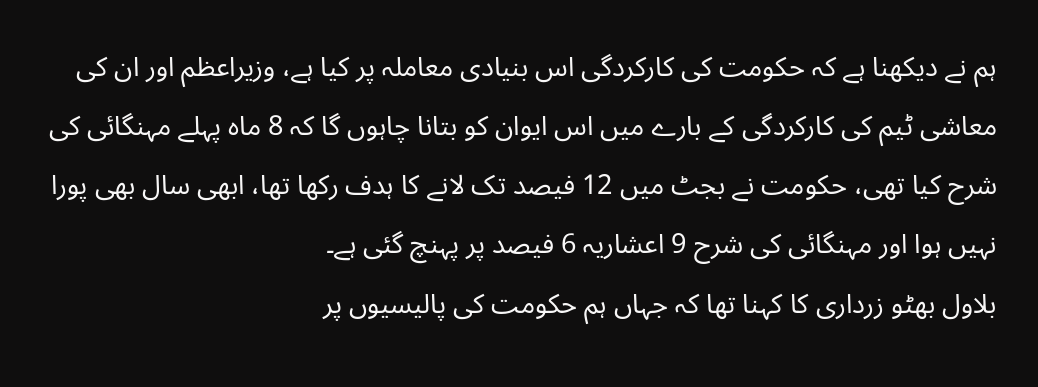ہم نے دیکھنا ہے کہ حکومت کی کارکردگی اس بنیادی معاملہ پر کیا ہے، وزیراعظم اور ان کی معاشی ٹیم کی کارکردگی کے بارے میں اس ایوان کو بتانا چاہوں گا کہ 8 ماہ پہلے مہنگائی کی شرح کیا تھی، حکومت نے بجٹ میں 12 فیصد تک لانے کا ہدف رکھا تھا، ابھی سال بھی پورا نہیں ہوا اور مہنگائی کی شرح 9 اعشاریہ 6 فیصد پر پہنچ گئی ہے۔
بلاول بھٹو زرداری کا کہنا تھا کہ جہاں ہم حکومت کی پالیسیوں پر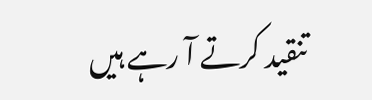تنقید کرتے آ رہے ہیں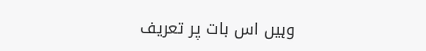وہیں اس بات پر تعریف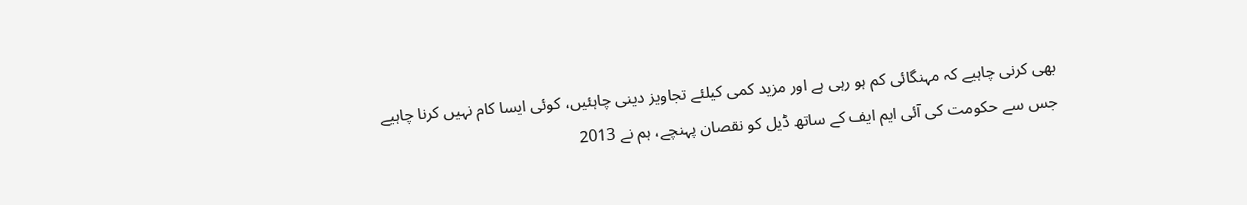بھی کرنی چاہیے کہ مہنگائی کم ہو رہی ہے اور مزید کمی کیلئے تجاویز دینی چاہئیں، کوئی ایسا کام نہیں کرنا چاہیے جس سے حکومت کی آئی ایم ایف کے ساتھ ڈیل کو نقصان پہنچے، ہم نے 2013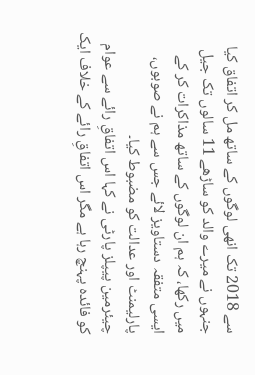سے 2018 تک انھی لوگوں کے ساتھ مل کر اتفاق کیا جنہوں نے میرے والد کو ساڑھے 11 سالوں تک جیل میں رکھا، کہ ہم ان لوگوں کے ساتھ مذاکرات کر کے ایسی متفقہ دستاویز لائے جس سے ہم نے صوبوں، پارلیمنٹ اور عدالت کو مضبوط کیا۔
چیئرمین پیپلز پارٹی نے کہا اس اتفاقِ رائے سے عوام کو فائدہ پہنچ رہا ہے مگر اس اتفاقِ رائے کے خلاف ایک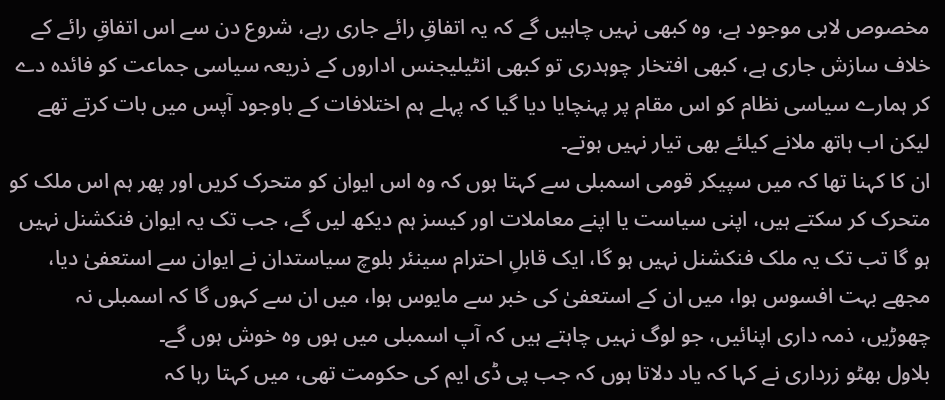مخصوص لابی موجود ہے، وہ کبھی نہیں چاہیں گے کہ یہ اتفاقِ رائے جاری رہے، شروع دن سے اس اتفاقِ رائے کے خلاف سازش جاری ہے، کبھی افتخار چوہدری تو کبھی انٹیلیجنس اداروں کے ذریعہ سیاسی جماعت کو فائدہ دے کر ہمارے سیاسی نظام کو اس مقام پر پہنچایا دیا گیا کہ پہلے ہم اختلافات کے باوجود آپس میں بات کرتے تھے لیکن اب ہاتھ ملانے کیلئے بھی تیار نہیں ہوتے۔
ان کا کہنا تھا کہ میں سپیکر قومی اسمبلی سے کہتا ہوں کہ وہ اس ایوان کو متحرک کریں اور پھر ہم اس ملک کو متحرک کر سکتے ہیں، اپنی سیاست یا اپنے معاملات اور کیسز ہم دیکھ لیں گے، جب تک یہ ایوان فنکشنل نہیں ہو گا تب تک یہ ملک فنکشنل نہیں ہو گا، ایک قابلِ احترام سینئر بلوچ سیاستدان نے ایوان سے استعفیٰ دیا، مجھے بہت افسوس ہوا، میں ان کے استعفیٰ کی خبر سے مایوس ہوا، میں ان سے کہوں گا کہ اسمبلی نہ چھوڑیں، ذمہ داری اپنائیں، جو لوگ نہیں چاہتے ہیں کہ آپ اسمبلی میں ہوں وہ خوش ہوں گے۔
بلاول بھٹو زرداری نے کہا کہ یاد دلاتا ہوں کہ جب پی ڈی ایم کی حکومت تھی، میں کہتا رہا کہ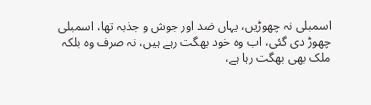اسمبلی نہ چھوڑیں، یہاں ضد اور جوش و جذبہ تھا، اسمبلی چھوڑ دی گئی، اب وہ خود بھگت رہے ہیں، نہ صرف وہ بلکہ ملک بھی بھگت رہا ہے،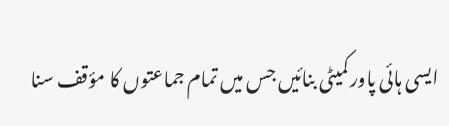ایسی ہائی پاور کمیٹی بنائیں جس میں تمام جماعتوں کا مؤقف سنا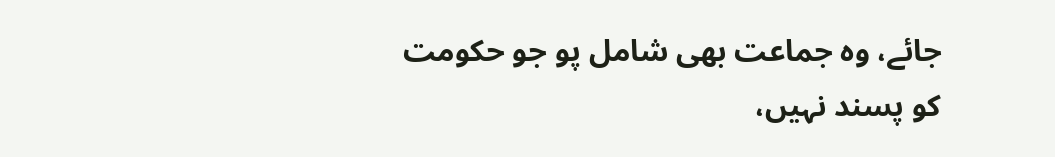جائے، وہ جماعت بھی شامل پو جو حکومت کو پسند نہیں،